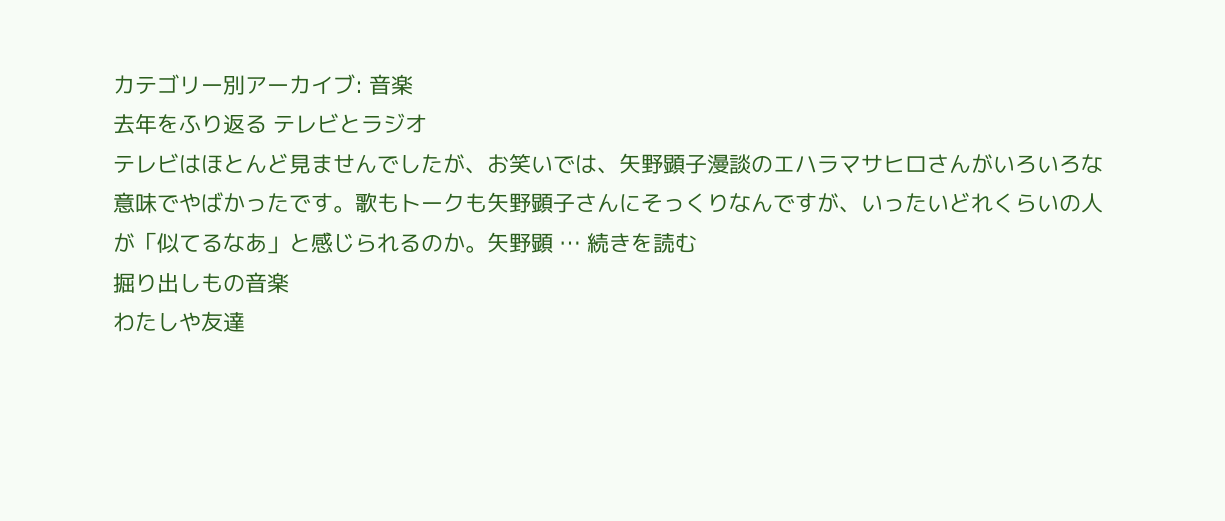カテゴリー別アーカイブ: 音楽
去年をふり返る テレビとラジオ
テレビはほとんど見ませんでしたが、お笑いでは、矢野顕子漫談のエハラマサヒロさんがいろいろな意味でやばかったです。歌もトークも矢野顕子さんにそっくりなんですが、いったいどれくらいの人が「似てるなあ」と感じられるのか。矢野顕 … 続きを読む
掘り出しもの音楽
わたしや友達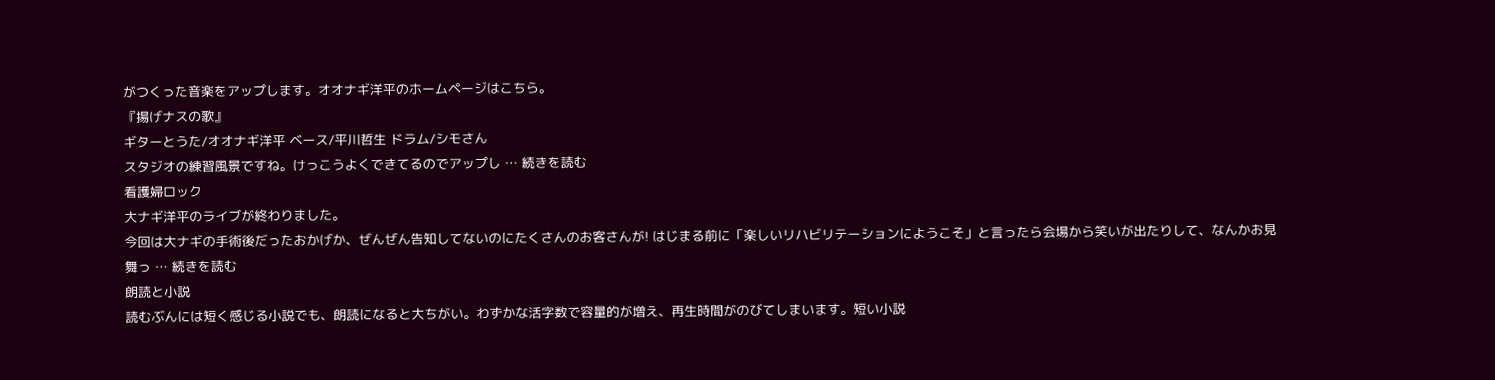がつくった音楽をアップします。オオナギ洋平のホームページはこちら。
『揚げナスの歌』
ギターとうた/オオナギ洋平 ベース/平川哲生 ドラム/シモさん
スタジオの練習風景ですね。けっこうよくできてるのでアップし … 続きを読む
看護婦ロック
大ナギ洋平のライブが終わりました。
今回は大ナギの手術後だったおかげか、ぜんぜん告知してないのにたくさんのお客さんが! はじまる前に「楽しいリハビリテーションにようこそ」と言ったら会場から笑いが出たりして、なんかお見舞っ … 続きを読む
朗読と小説
読むぶんには短く感じる小説でも、朗読になると大ちがい。わずかな活字数で容量的が増え、再生時間がのびてしまいます。短い小説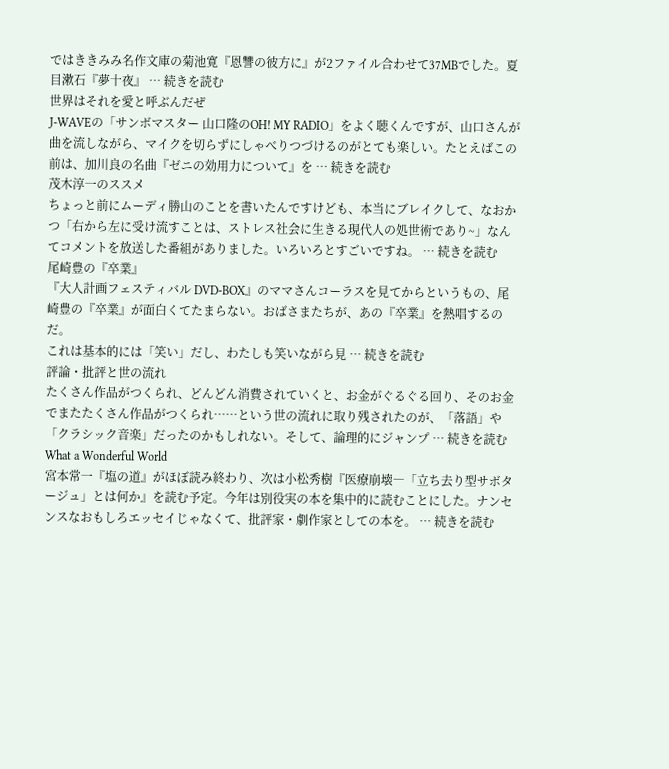ではききみみ名作文庫の菊池寛『恩讐の彼方に』が2ファイル合わせて37MBでした。夏目漱石『夢十夜』 … 続きを読む
世界はそれを愛と呼ぶんだぜ
J-WAVEの「サンボマスター 山口隆のOH! MY RADIO」をよく聴くんですが、山口さんが曲を流しながら、マイクを切らずにしゃべりつづけるのがとても楽しい。たとえばこの前は、加川良の名曲『ゼニの効用力について』を … 続きを読む
茂木淳一のススメ
ちょっと前にムーディ勝山のことを書いたんですけども、本当にブレイクして、なおかつ「右から左に受け流すことは、ストレス社会に生きる現代人の処世術であり~」なんてコメントを放送した番組がありました。いろいろとすごいですね。 … 続きを読む
尾崎豊の『卒業』
『大人計画フェスティバル DVD-BOX』のママさんコーラスを見てからというもの、尾崎豊の『卒業』が面白くてたまらない。おばさまたちが、あの『卒業』を熱唱するのだ。
これは基本的には「笑い」だし、わたしも笑いながら見 … 続きを読む
評論・批評と世の流れ
たくさん作品がつくられ、どんどん消費されていくと、お金がぐるぐる回り、そのお金でまたたくさん作品がつくられ……という世の流れに取り残されたのが、「落語」や「クラシック音楽」だったのかもしれない。そして、論理的にジャンプ … 続きを読む
What a Wonderful World
宮本常一『塩の道』がほぼ読み終わり、次は小松秀樹『医療崩壊―「立ち去り型サボタージュ」とは何か』を読む予定。今年は別役実の本を集中的に読むことにした。ナンセンスなおもしろエッセイじゃなくて、批評家・劇作家としての本を。 … 続きを読む